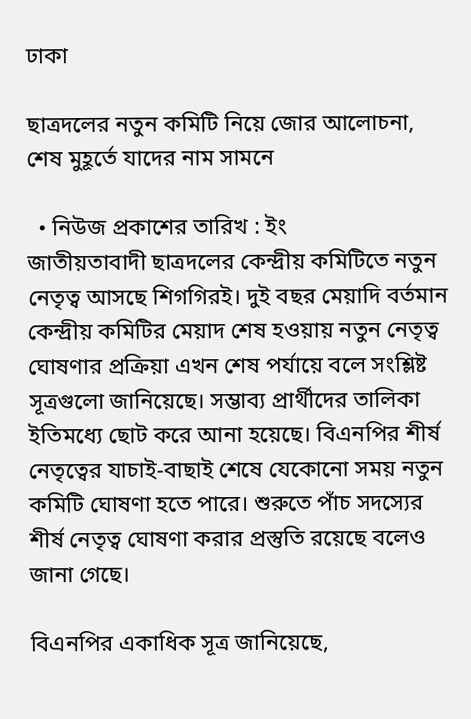ঢাকা

ছাত্রদলের নতুন কমিটি নিয়ে জোর আলোচনা, শেষ মুহূর্তে যাদের নাম সামনে

  • নিউজ প্রকাশের তারিখ : ইং
জাতীয়তাবাদী ছাত্রদলের কেন্দ্রীয় কমিটিতে নতুন নেতৃত্ব আসছে শিগগিরই। দুই বছর মেয়াদি বর্তমান কেন্দ্রীয় কমিটির মেয়াদ শেষ হওয়ায় নতুন নেতৃত্ব ঘোষণার প্রক্রিয়া এখন শেষ পর্যায়ে বলে সংশ্লিষ্ট সূত্রগুলো জানিয়েছে। সম্ভাব্য প্রার্থীদের তালিকা ইতিমধ্যে ছোট করে আনা হয়েছে। বিএনপির শীর্ষ নেতৃত্বের যাচাই-বাছাই শেষে যেকোনো সময় নতুন কমিটি ঘোষণা হতে পারে। শুরুতে পাঁচ সদস্যের শীর্ষ নেতৃত্ব ঘোষণা করার প্রস্তুতি রয়েছে বলেও জানা গেছে।

বিএনপির একাধিক সূত্র জানিয়েছে,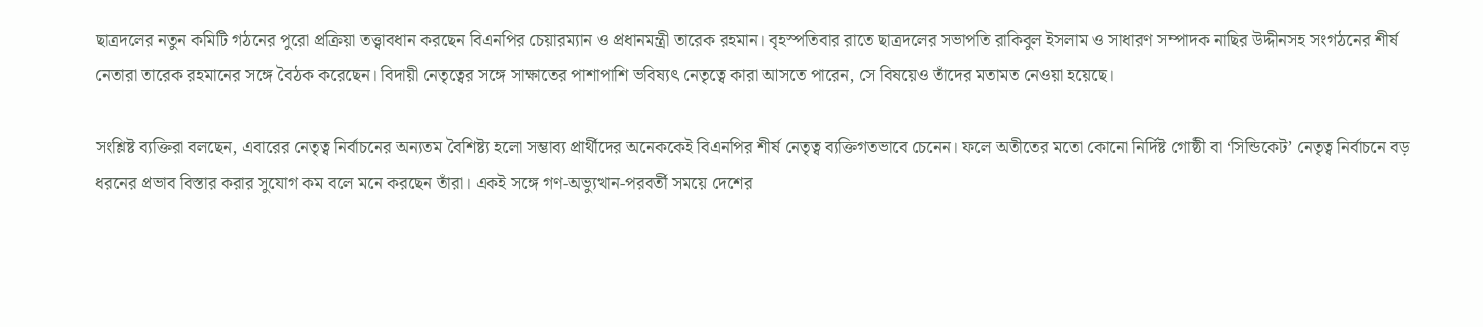ছাত্রদলের নতুন কমিটি গঠনের পুরো প্রক্রিয়া তত্ত্বাবধান করছেন বিএনপির চেয়ারম্যান ও প্রধানমন্ত্রী তারেক রহমান। বৃহস্পতিবার রাতে ছাত্রদলের সভাপতি রাকিবুল ইসলাম ও সাধারণ সম্পাদক নাছির উদ্দীনসহ সংগঠনের শীর্ষ নেতারা তারেক রহমানের সঙ্গে বৈঠক করেছেন। বিদায়ী নেতৃত্বের সঙ্গে সাক্ষাতের পাশাপাশি ভবিষ্যৎ নেতৃত্বে কারা আসতে পারেন, সে বিষয়েও তাঁদের মতামত নেওয়া হয়েছে।

সংশ্লিষ্ট ব্যক্তিরা বলছেন, এবারের নেতৃত্ব নির্বাচনের অন্যতম বৈশিষ্ট্য হলো সম্ভাব্য প্রার্থীদের অনেককেই বিএনপির শীর্ষ নেতৃত্ব ব্যক্তিগতভাবে চেনেন। ফলে অতীতের মতো কোনো নির্দিষ্ট গোষ্ঠী বা ‘সিন্ডিকেট’ নেতৃত্ব নির্বাচনে বড় ধরনের প্রভাব বিস্তার করার সুযোগ কম বলে মনে করছেন তাঁরা। একই সঙ্গে গণ-অভ্যুত্থান-পরবর্তী সময়ে দেশের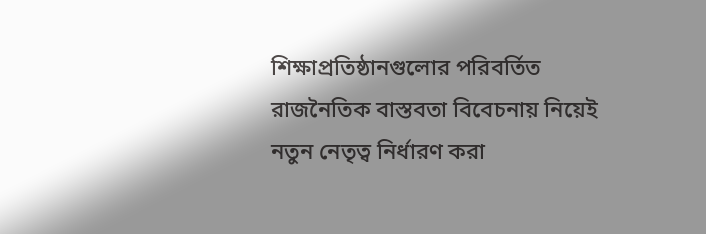শিক্ষাপ্রতিষ্ঠানগুলোর পরিবর্তিত রাজনৈতিক বাস্তবতা বিবেচনায় নিয়েই নতুন নেতৃত্ব নির্ধারণ করা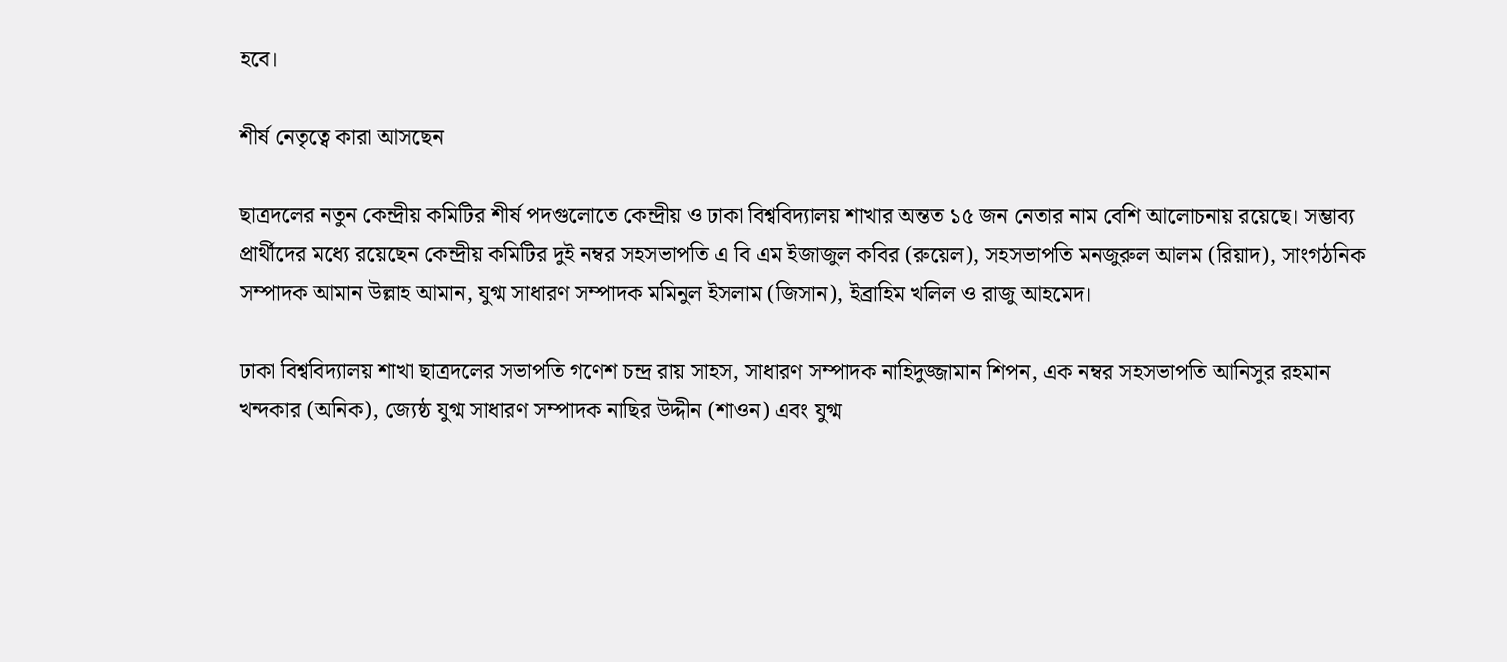হবে।

শীর্ষ নেতৃত্বে কারা আসছেন

ছাত্রদলের নতুন কেন্দ্রীয় কমিটির শীর্ষ পদগুলোতে কেন্দ্রীয় ও ঢাকা বিশ্ববিদ্যালয় শাখার অন্তত ১৫ জন নেতার নাম বেশি আলোচনায় রয়েছে। সম্ভাব্য প্রার্থীদের মধ্যে রয়েছেন কেন্দ্রীয় কমিটির দুই নম্বর সহসভাপতি এ বি এম ইজাজুল কবির (রুয়েল), সহসভাপতি মনজুরুল আলম (রিয়াদ), সাংগঠনিক সম্পাদক আমান উল্লাহ আমান, যুগ্ম সাধারণ সম্পাদক মমিনুল ইসলাম (জিসান), ইব্রাহিম খলিল ও রাজু আহমেদ।

ঢাকা বিশ্ববিদ্যালয় শাখা ছাত্রদলের সভাপতি গণেশ চন্দ্র রায় সাহস, সাধারণ সম্পাদক নাহিদুজ্জামান শিপন, এক নম্বর সহসভাপতি আনিসুর রহমান খন্দকার (অনিক), জ্যেষ্ঠ যুগ্ম সাধারণ সম্পাদক নাছির উদ্দীন (শাওন) এবং যুগ্ম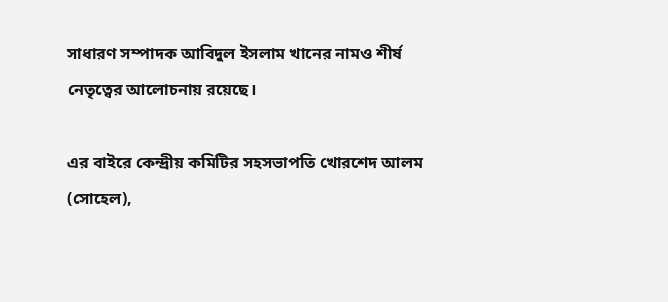সাধারণ সম্পাদক আবিদুল ইসলাম খানের নামও শীর্ষ নেতৃত্বের আলোচনায় রয়েছে।

এর বাইরে কেন্দ্রীয় কমিটির সহসভাপতি খোরশেদ আলম (সোহেল),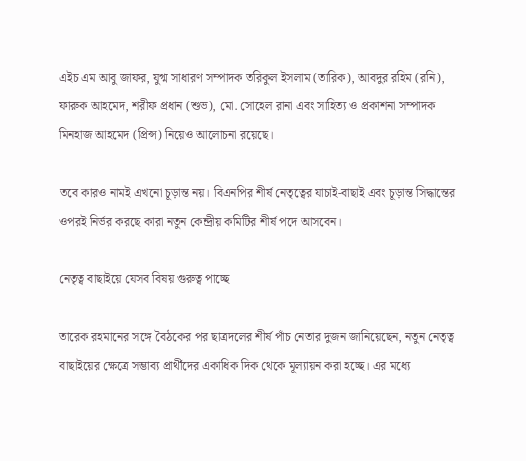এইচ এম আবু জাফর, যুগ্ম সাধারণ সম্পাদক তরিকুল ইসলাম (তারিক), আবদুর রহিম (রনি), ফারুক আহমেদ, শরীফ প্রধান (শুভ), মো. সোহেল রানা এবং সাহিত্য ও প্রকাশনা সম্পাদক মিনহাজ আহমেদ (প্রিন্স) নিয়েও আলোচনা রয়েছে।

তবে কারও নামই এখনো চূড়ান্ত নয়। বিএনপির শীর্ষ নেতৃত্বের যাচাই-বাছাই এবং চূড়ান্ত সিদ্ধান্তের ওপরই নির্ভর করছে কারা নতুন কেন্দ্রীয় কমিটির শীর্ষ পদে আসবেন।

নেতৃত্ব বাছাইয়ে যেসব বিষয় গুরুত্ব পাচ্ছে

তারেক রহমানের সঙ্গে বৈঠকের পর ছাত্রদলের শীর্ষ পাঁচ নেতার দুজন জানিয়েছেন, নতুন নেতৃত্ব বাছাইয়ের ক্ষেত্রে সম্ভাব্য প্রার্থীদের একাধিক দিক থেকে মূল্যায়ন করা হচ্ছে। এর মধ্যে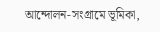আন্দোলন-সংগ্রামে ভূমিকা,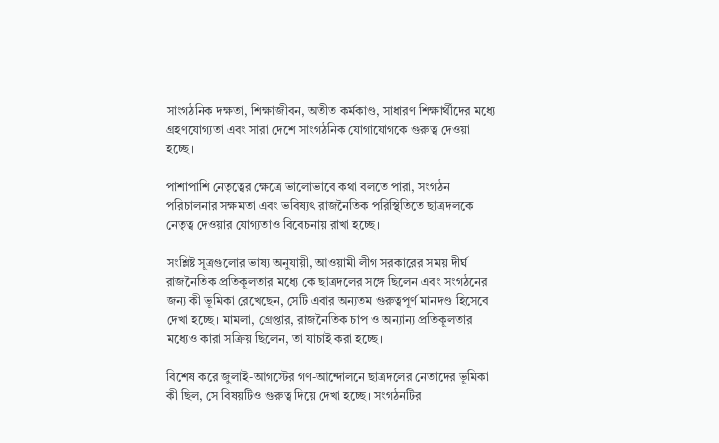সাংগঠনিক দক্ষতা, শিক্ষাজীবন, অতীত কর্মকাণ্ড, সাধারণ শিক্ষার্থীদের মধ্যে গ্রহণযোগ্যতা এবং সারা দেশে সাংগঠনিক যোগাযোগকে গুরুত্ব দেওয়া হচ্ছে।

পাশাপাশি নেতৃত্বের ক্ষেত্রে ভালোভাবে কথা বলতে পারা, সংগঠন পরিচালনার সক্ষমতা এবং ভবিষ্যৎ রাজনৈতিক পরিস্থিতিতে ছাত্রদলকে নেতৃত্ব দেওয়ার যোগ্যতাও বিবেচনায় রাখা হচ্ছে।

সংশ্লিষ্ট সূত্রগুলোর ভাষ্য অনুযায়ী, আওয়ামী লীগ সরকারের সময় দীর্ঘ রাজনৈতিক প্রতিকূলতার মধ্যে কে ছাত্রদলের সঙ্গে ছিলেন এবং সংগঠনের জন্য কী ভূমিকা রেখেছেন, সেটি এবার অন্যতম গুরুত্বপূর্ণ মানদণ্ড হিসেবে দেখা হচ্ছে। মামলা, গ্রেপ্তার, রাজনৈতিক চাপ ও অন্যান্য প্রতিকূলতার মধ্যেও কারা সক্রিয় ছিলেন, তা যাচাই করা হচ্ছে।

বিশেষ করে জুলাই-আগস্টের গণ-আন্দোলনে ছাত্রদলের নেতাদের ভূমিকা কী ছিল, সে বিষয়টিও গুরুত্ব দিয়ে দেখা হচ্ছে। সংগঠনটির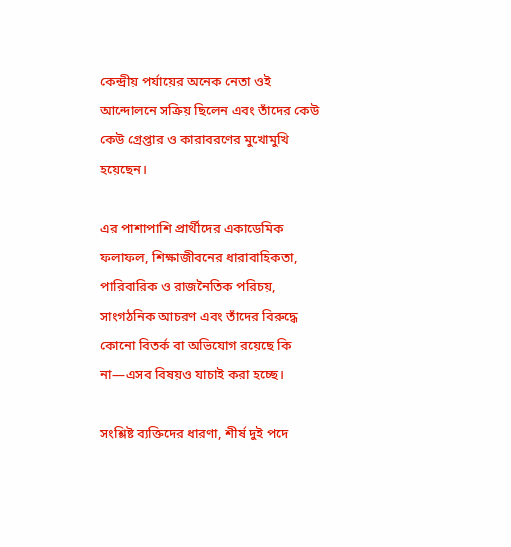কেন্দ্রীয় পর্যায়ের অনেক নেতা ওই আন্দোলনে সক্রিয় ছিলেন এবং তাঁদের কেউ কেউ গ্রেপ্তার ও কারাবরণের মুখোমুখি হয়েছেন।

এর পাশাপাশি প্রার্থীদের একাডেমিক ফলাফল, শিক্ষাজীবনের ধারাবাহিকতা, পারিবারিক ও রাজনৈতিক পরিচয়, সাংগঠনিক আচরণ এবং তাঁদের বিরুদ্ধে কোনো বিতর্ক বা অভিযোগ রয়েছে কি না—এসব বিষয়ও যাচাই করা হচ্ছে।

সংশ্লিষ্ট ব্যক্তিদের ধারণা, শীর্ষ দুই পদে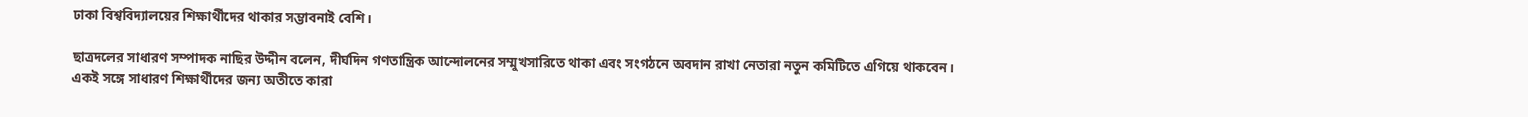ঢাকা বিশ্ববিদ্যালয়ের শিক্ষার্থীদের থাকার সম্ভাবনাই বেশি।

ছাত্রদলের সাধারণ সম্পাদক নাছির উদ্দীন বলেন, দীর্ঘদিন গণতান্ত্রিক আন্দোলনের সম্মুখসারিতে থাকা এবং সংগঠনে অবদান রাখা নেতারা নতুন কমিটিতে এগিয়ে থাকবেন। একই সঙ্গে সাধারণ শিক্ষার্থীদের জন্য অতীতে কারা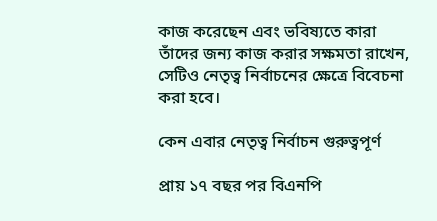কাজ করেছেন এবং ভবিষ্যতে কারা তাঁদের জন্য কাজ করার সক্ষমতা রাখেন, সেটিও নেতৃত্ব নির্বাচনের ক্ষেত্রে বিবেচনা করা হবে।

কেন এবার নেতৃত্ব নির্বাচন গুরুত্বপূর্ণ

প্রায় ১৭ বছর পর বিএনপি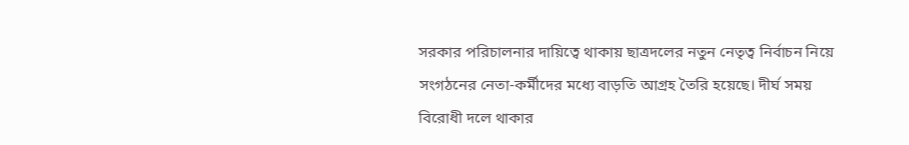সরকার পরিচালনার দায়িত্বে থাকায় ছাত্রদলের নতুন নেতৃত্ব নির্বাচন নিয়ে সংগঠনের নেতা-কর্মীদের মধ্যে বাড়তি আগ্রহ তৈরি হয়েছে। দীর্ঘ সময় বিরোধী দলে থাকার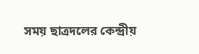সময় ছাত্রদলের কেন্দ্রীয়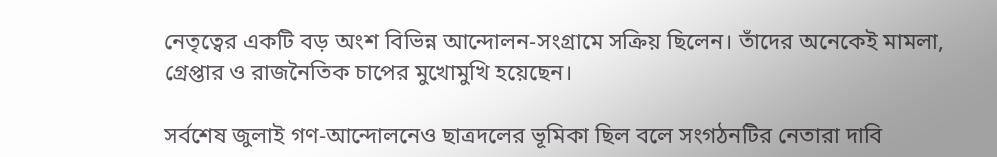নেতৃত্বের একটি বড় অংশ বিভিন্ন আন্দোলন-সংগ্রামে সক্রিয় ছিলেন। তাঁদের অনেকেই মামলা, গ্রেপ্তার ও রাজনৈতিক চাপের মুখোমুখি হয়েছেন।

সর্বশেষ জুলাই গণ-আন্দোলনেও ছাত্রদলের ভূমিকা ছিল বলে সংগঠনটির নেতারা দাবি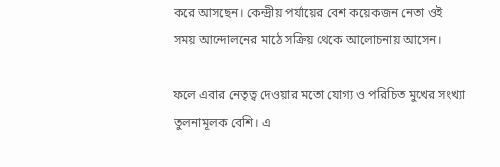করে আসছেন। কেন্দ্রীয় পর্যায়ের বেশ কয়েকজন নেতা ওই সময় আন্দোলনের মাঠে সক্রিয় থেকে আলোচনায় আসেন।

ফলে এবার নেতৃত্ব দেওয়ার মতো যোগ্য ও পরিচিত মুখের সংখ্যা তুলনামূলক বেশি। এ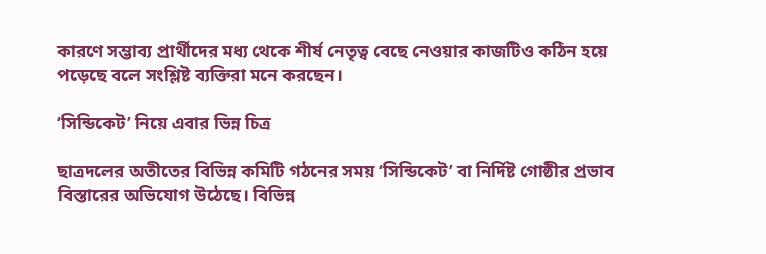কারণে সম্ভাব্য প্রার্থীদের মধ্য থেকে শীর্ষ নেতৃত্ব বেছে নেওয়ার কাজটিও কঠিন হয়ে পড়েছে বলে সংশ্লিষ্ট ব্যক্তিরা মনে করছেন।

‘সিন্ডিকেট’ নিয়ে এবার ভিন্ন চিত্র

ছাত্রদলের অতীতের বিভিন্ন কমিটি গঠনের সময় ‘সিন্ডিকেট’ বা নির্দিষ্ট গোষ্ঠীর প্রভাব বিস্তারের অভিযোগ উঠেছে। বিভিন্ন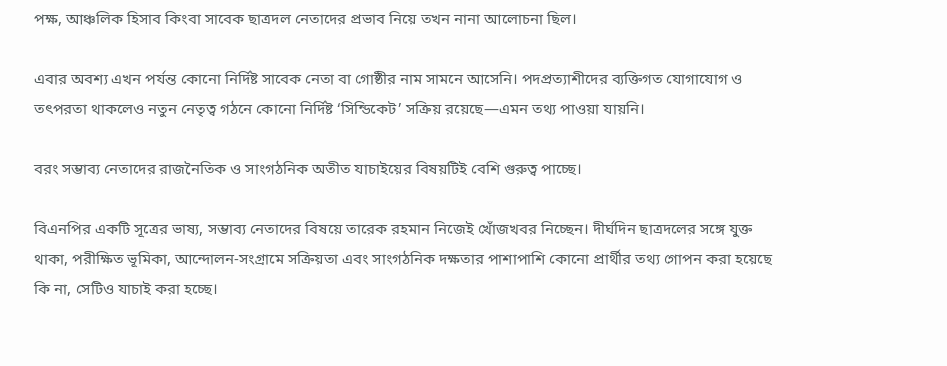পক্ষ, আঞ্চলিক হিসাব কিংবা সাবেক ছাত্রদল নেতাদের প্রভাব নিয়ে তখন নানা আলোচনা ছিল।

এবার অবশ্য এখন পর্যন্ত কোনো নির্দিষ্ট সাবেক নেতা বা গোষ্ঠীর নাম সামনে আসেনি। পদপ্রত্যাশীদের ব্যক্তিগত যোগাযোগ ও তৎপরতা থাকলেও নতুন নেতৃত্ব গঠনে কোনো নির্দিষ্ট ‘সিন্ডিকেট’ সক্রিয় রয়েছে—এমন তথ্য পাওয়া যায়নি।

বরং সম্ভাব্য নেতাদের রাজনৈতিক ও সাংগঠনিক অতীত যাচাইয়ের বিষয়টিই বেশি গুরুত্ব পাচ্ছে।

বিএনপির একটি সূত্রের ভাষ্য, সম্ভাব্য নেতাদের বিষয়ে তারেক রহমান নিজেই খোঁজখবর নিচ্ছেন। দীর্ঘদিন ছাত্রদলের সঙ্গে যুক্ত থাকা, পরীক্ষিত ভূমিকা, আন্দোলন-সংগ্রামে সক্রিয়তা এবং সাংগঠনিক দক্ষতার পাশাপাশি কোনো প্রার্থীর তথ্য গোপন করা হয়েছে কি না, সেটিও যাচাই করা হচ্ছে।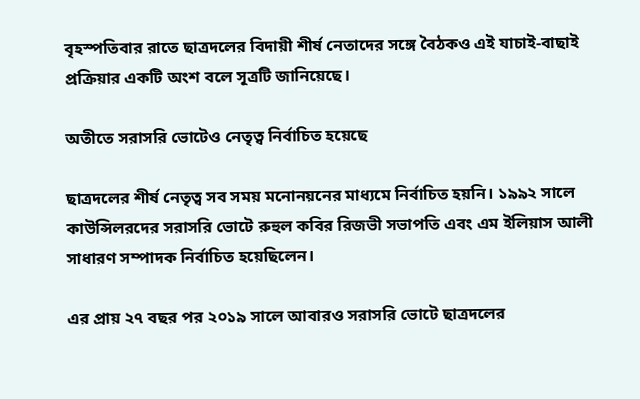বৃহস্পতিবার রাতে ছাত্রদলের বিদায়ী শীর্ষ নেতাদের সঙ্গে বৈঠকও এই যাচাই-বাছাই প্রক্রিয়ার একটি অংশ বলে সূত্রটি জানিয়েছে।

অতীতে সরাসরি ভোটেও নেতৃত্ব নির্বাচিত হয়েছে

ছাত্রদলের শীর্ষ নেতৃত্ব সব সময় মনোনয়নের মাধ্যমে নির্বাচিত হয়নি। ১৯৯২ সালে কাউন্সিলরদের সরাসরি ভোটে রুহুল কবির রিজভী সভাপতি এবং এম ইলিয়াস আলী সাধারণ সম্পাদক নির্বাচিত হয়েছিলেন।

এর প্রায় ২৭ বছর পর ২০১৯ সালে আবারও সরাসরি ভোটে ছাত্রদলের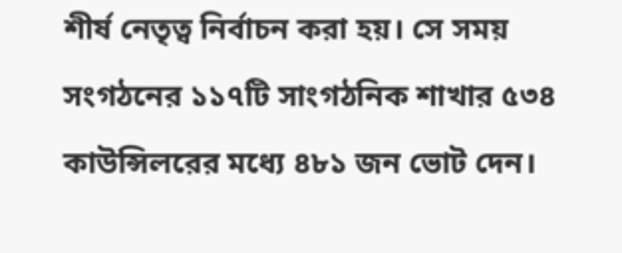শীর্ষ নেতৃত্ব নির্বাচন করা হয়। সে সময় সংগঠনের ১১৭টি সাংগঠনিক শাখার ৫৩৪ কাউন্সিলরের মধ্যে ৪৮১ জন ভোট দেন।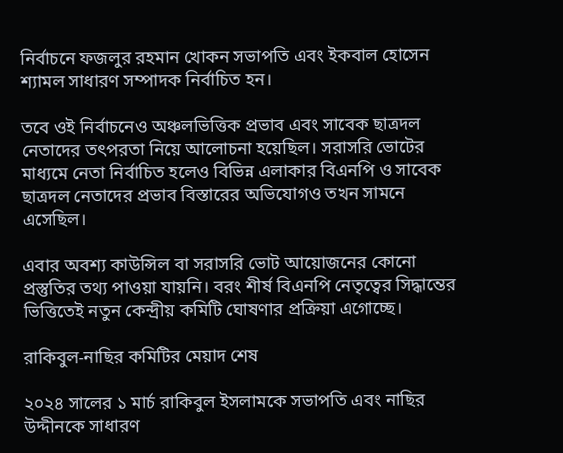নির্বাচনে ফজলুর রহমান খোকন সভাপতি এবং ইকবাল হোসেন শ্যামল সাধারণ সম্পাদক নির্বাচিত হন।

তবে ওই নির্বাচনেও অঞ্চলভিত্তিক প্রভাব এবং সাবেক ছাত্রদল নেতাদের তৎপরতা নিয়ে আলোচনা হয়েছিল। সরাসরি ভোটের মাধ্যমে নেতা নির্বাচিত হলেও বিভিন্ন এলাকার বিএনপি ও সাবেক ছাত্রদল নেতাদের প্রভাব বিস্তারের অভিযোগও তখন সামনে এসেছিল।

এবার অবশ্য কাউন্সিল বা সরাসরি ভোট আয়োজনের কোনো প্রস্তুতির তথ্য পাওয়া যায়নি। বরং শীর্ষ বিএনপি নেতৃত্বের সিদ্ধান্তের ভিত্তিতেই নতুন কেন্দ্রীয় কমিটি ঘোষণার প্রক্রিয়া এগোচ্ছে।

রাকিবুল-নাছির কমিটির মেয়াদ শেষ

২০২৪ সালের ১ মার্চ রাকিবুল ইসলামকে সভাপতি এবং নাছির উদ্দীনকে সাধারণ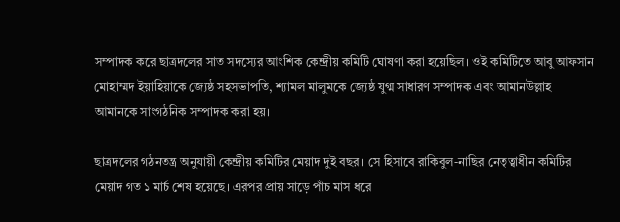সম্পাদক করে ছাত্রদলের সাত সদস্যের আংশিক কেন্দ্রীয় কমিটি ঘোষণা করা হয়েছিল। ওই কমিটিতে আবু আফসান মোহাম্মদ ইয়াহিয়াকে জ্যেষ্ঠ সহসভাপতি, শ্যামল মালুমকে জ্যেষ্ঠ যুগ্ম সাধারণ সম্পাদক এবং আমানউল্লাহ আমানকে সাংগঠনিক সম্পাদক করা হয়।

ছাত্রদলের গঠনতন্ত্র অনুযায়ী কেন্দ্রীয় কমিটির মেয়াদ দুই বছর। সে হিসাবে রাকিবুল-নাছির নেতৃত্বাধীন কমিটির মেয়াদ গত ১ মার্চ শেষ হয়েছে। এরপর প্রায় সাড়ে পাঁচ মাস ধরে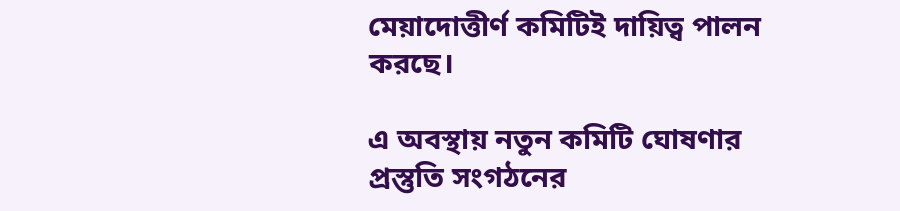মেয়াদোত্তীর্ণ কমিটিই দায়িত্ব পালন করছে।

এ অবস্থায় নতুন কমিটি ঘোষণার প্রস্তুতি সংগঠনের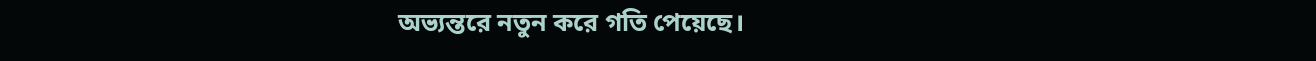অভ্যন্তরে নতুন করে গতি পেয়েছে।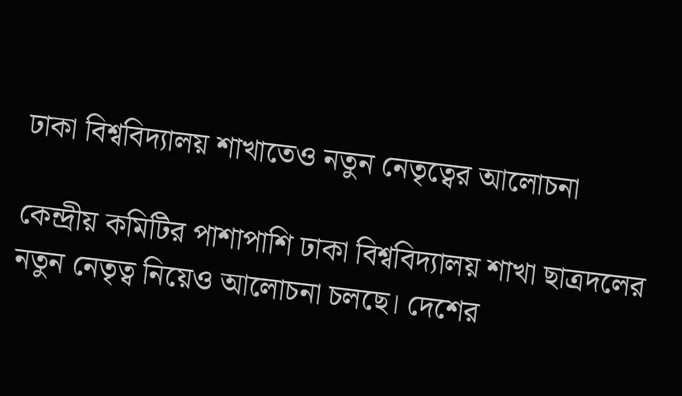ঢাকা বিশ্ববিদ্যালয় শাখাতেও নতুন নেতৃত্বের আলোচনা

কেন্দ্রীয় কমিটির পাশাপাশি ঢাকা বিশ্ববিদ্যালয় শাখা ছাত্রদলের নতুন নেতৃত্ব নিয়েও আলোচনা চলছে। দেশের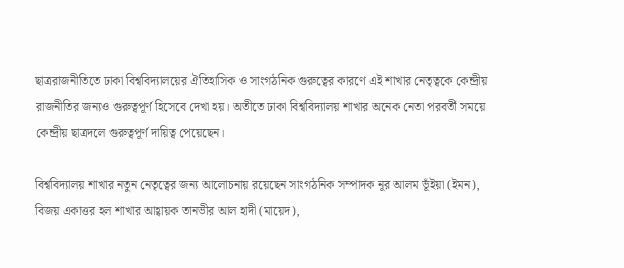ছাত্ররাজনীতিতে ঢাকা বিশ্ববিদ্যালয়ের ঐতিহাসিক ও সাংগঠনিক গুরুত্বের কারণে এই শাখার নেতৃত্বকে কেন্দ্রীয় রাজনীতির জন্যও গুরুত্বপূর্ণ হিসেবে দেখা হয়। অতীতে ঢাকা বিশ্ববিদ্যালয় শাখার অনেক নেতা পরবর্তী সময়ে কেন্দ্রীয় ছাত্রদলে গুরুত্বপূর্ণ দায়িত্ব পেয়েছেন।

বিশ্ববিদ্যালয় শাখার নতুন নেতৃত্বের জন্য আলোচনায় রয়েছেন সাংগঠনিক সম্পাদক নূর আলম ভূঁইয়া (ইমন), বিজয় একাত্তর হল শাখার আহ্বায়ক তানভীর আল হাদী (মায়েদ),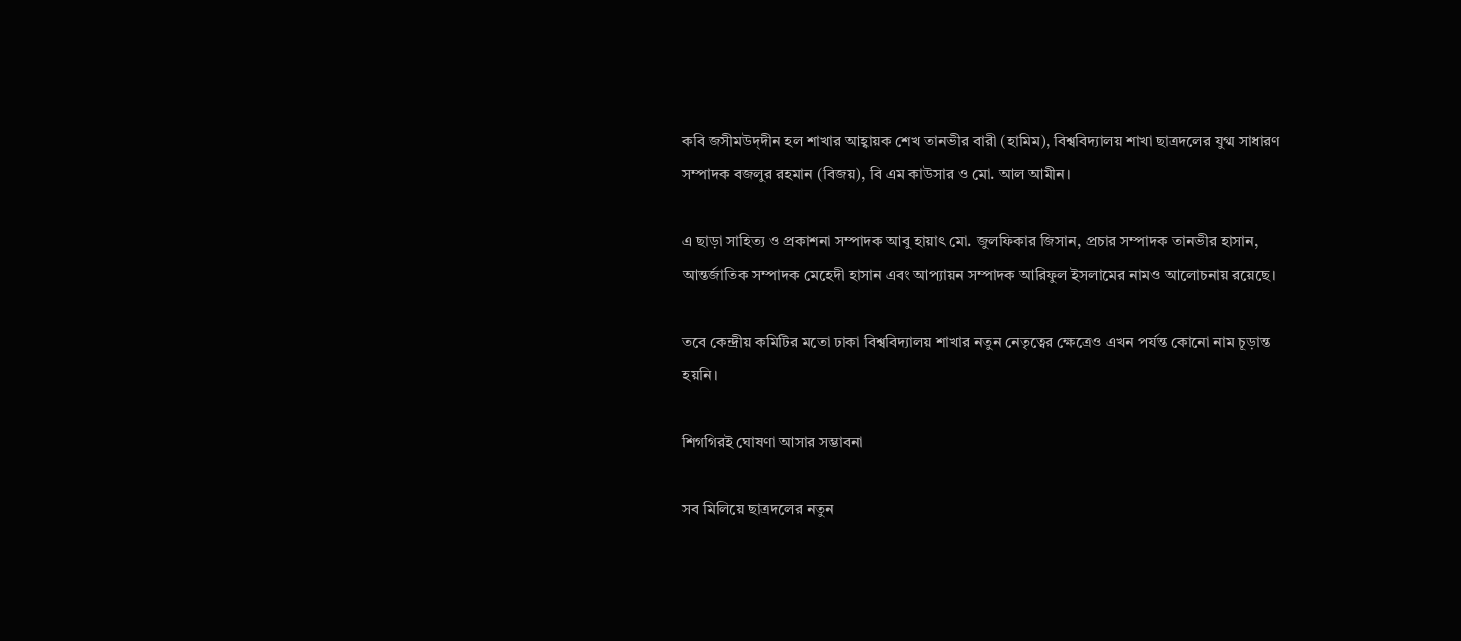কবি জসীমউদ্‌দীন হল শাখার আহ্বায়ক শেখ তানভীর বারী (হামিম), বিশ্ববিদ্যালয় শাখা ছাত্রদলের যুগ্ম সাধারণ সম্পাদক বজলুর রহমান (বিজয়), বি এম কাউসার ও মো. আল আমীন।

এ ছাড়া সাহিত্য ও প্রকাশনা সম্পাদক আবু হায়াৎ মো. জুলফিকার জিসান, প্রচার সম্পাদক তানভীর হাসান, আন্তর্জাতিক সম্পাদক মেহেদী হাসান এবং আপ্যায়ন সম্পাদক আরিফুল ইসলামের নামও আলোচনায় রয়েছে।

তবে কেন্দ্রীয় কমিটির মতো ঢাকা বিশ্ববিদ্যালয় শাখার নতুন নেতৃত্বের ক্ষেত্রেও এখন পর্যন্ত কোনো নাম চূড়ান্ত হয়নি।

শিগগিরই ঘোষণা আসার সম্ভাবনা

সব মিলিয়ে ছাত্রদলের নতুন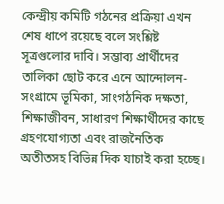কেন্দ্রীয় কমিটি গঠনের প্রক্রিয়া এখন শেষ ধাপে রয়েছে বলে সংশ্লিষ্ট সূত্রগুলোর দাবি। সম্ভাব্য প্রার্থীদের তালিকা ছোট করে এনে আন্দোলন-সংগ্রামে ভূমিকা, সাংগঠনিক দক্ষতা, শিক্ষাজীবন, সাধারণ শিক্ষার্থীদের কাছে গ্রহণযোগ্যতা এবং রাজনৈতিক অতীতসহ বিভিন্ন দিক যাচাই করা হচ্ছে।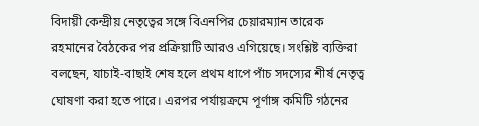বিদায়ী কেন্দ্রীয় নেতৃত্বের সঙ্গে বিএনপির চেয়ারম্যান তারেক রহমানের বৈঠকের পর প্রক্রিয়াটি আরও এগিয়েছে। সংশ্লিষ্ট ব্যক্তিরা বলছেন, যাচাই-বাছাই শেষ হলে প্রথম ধাপে পাঁচ সদস্যের শীর্ষ নেতৃত্ব ঘোষণা করা হতে পারে। এরপর পর্যায়ক্রমে পূর্ণাঙ্গ কমিটি গঠনের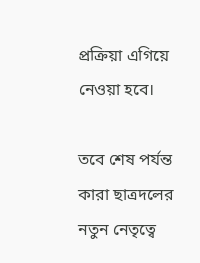প্রক্রিয়া এগিয়ে নেওয়া হবে।

তবে শেষ পর্যন্ত কারা ছাত্রদলের নতুন নেতৃত্বে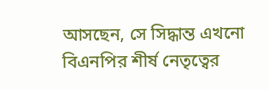আসছেন, সে সিদ্ধান্ত এখনো বিএনপির শীর্ষ নেতৃত্বের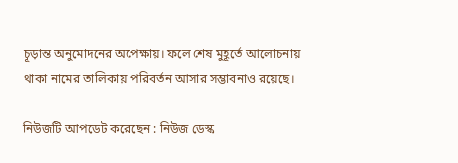চূড়ান্ত অনুমোদনের অপেক্ষায়। ফলে শেষ মুহূর্তে আলোচনায় থাকা নামের তালিকায় পরিবর্তন আসার সম্ভাবনাও রয়েছে।

নিউজটি আপডেট করেছেন : নিউজ ডেস্ক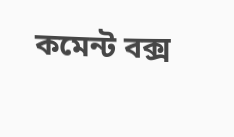কমেন্ট বক্স